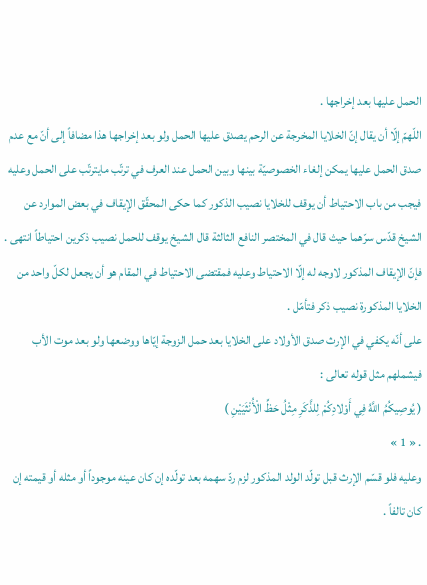الحمل عليها بعد إخراجها .
اللّهمّ إلّا أن يقال إنّ الخلايا المخرجة عن الرحم يصدق عليها الحمل ولو بعد إخراجها هذا مضافاً إلى أنّ مع عدم صدق الحمل عليها يمكن إلغاء الخصوصيّة بينها وبين الحمل عند العرف في ترتّب مايترتّب على الحمل وعليه فيجب من باب الاحتياط أن يوقف للخلايا نصيب الذكور كما حكى المحقّق الإيقاف في بعض الموارد عن الشيخ قدّس سرّهما حيث قال في المختصر النافع الثالثة قال الشيخ يوقف للحمل نصيب ذكرين احتياطاً انتهى . فإنّ الإيقاف المذكور لاوجه له إلّا الاحتياط وعليه فمقتضى الاحتياط في المقام هو أن يجعل لكلّ واحد من الخلايا المذكورة نصيب ذكر فتأمّل .
على أنّه يكفي في الإرث صدق الأولاد على الخلايا بعد حمل الزوجة إيّاها ووضعها ولو بعد موت الأب فيشملهم مثل قوله تعالى :
( يُوصِيكُمُ اللَّهُ فِي أَوْلادِكُمْ لِلذَّكَرِ مِثْلُ حَظِّ الْأُنْثَيَيْنِ )
. « 1 »
وعليه فلو قسّم الإرث قبل تولّد الولد المذكور لزم ردّ سهمه بعد تولّده إن كان عينه موجوداً أو مثله أو قيمته إن كان تالفاً .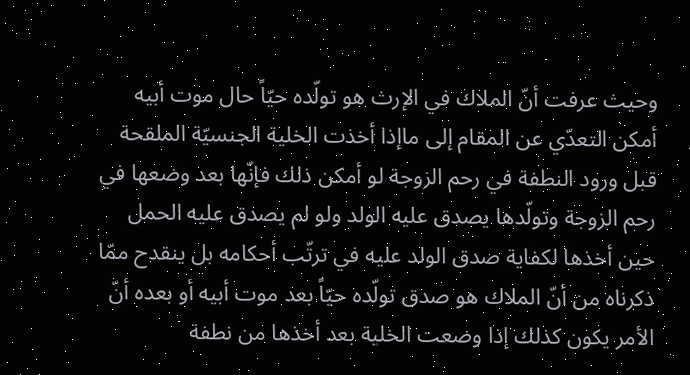وحيث عرفت أنّ الملاك في الإرث هو تولّده حيّاً حال موت أبيه أمكن التعدّي عن المقام إلى ماإذا أخذت الخلية الجنسيّة الملقحة قبل ورود النطفة في رحم الزوجة لو أمكن ذلك فإنّها بعد وضعها في رحم الزوجة وتولّدها يصدق عليه الولد ولو لم يصدق عليه الحمل حين أخذها لكفاية صدق الولد عليه في ترتّب أحكامه بل ينقدح ممّا ذكرناه من أنّ الملاك هو صدق تولّده حيّاً بعد موت أبيه أو بعده أنّ الأمر يكون كذلك إذا وضعت الخلية بعد أخذها من نطفة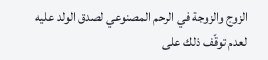الزوج والزوجة في الرحم المصنوعي لصدق الولد عليه لعدم توقّف ذلك على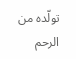تولّده من الرحم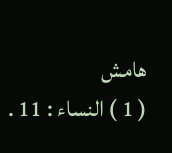هامش
( 1 ) النساء : 11 .